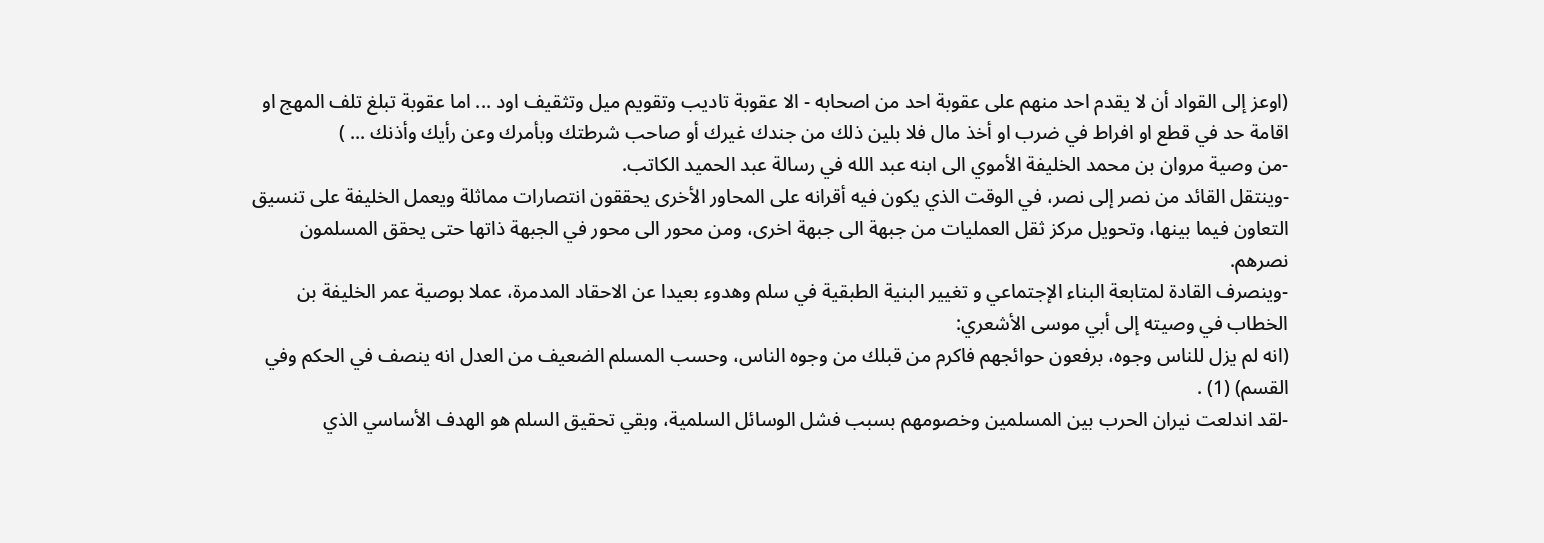(اوعز إلى القواد أن لا يقدم احد منهم على عقوبة احد من اصحابه - الا عقوبة تاديب وتقويم ميل وتثقيف اود ... اما عقوبة تبلغ تلف المهج او اقامة حد في قطع او افراط في ضرب او أخذ مال فلا بلين ذلك من جندك غيرك أو صاحب شرطتك وبأمرك وعن رأيك وأذنك ... )
-من وصية مروان بن محمد الخليفة الأموي الى ابنه عبد الله في رسالة عبد الحميد الكاتب.
-وينتقل القائد من نصر إلى نصر، في الوقت الذي يكون فيه أقرانه على المحاور الأخرى يحققون انتصارات مماثلة ويعمل الخليفة على تنسيق التعاون فيما بينها، وتحويل مركز ثقل العمليات من جبهة الى جبهة اخرى، ومن محور الى محور في الجبهة ذاتها حتى يحقق المسلمون نصرهم.
-وينصرف القادة لمتابعة البناء الإجتماعي و تغيير البنية الطبقية في سلم وهدوء بعيدا عن الاحقاد المدمرة، عملا بوصية عمر الخليفة بن الخطاب في وصيته إلى أبي موسى الأشعري:
(انه لم يزل للناس وجوه، برفعون حوائجهم فاكرم من قبلك من وجوه الناس، وحسب المسلم الضعيف من العدل انه ينصف في الحكم وفي
القسم) (1) .
-لقد اندلعت نيران الحرب بين المسلمين وخصومهم بسبب فشل الوسائل السلمية، وبقي تحقيق السلم هو الهدف الأساسي الذي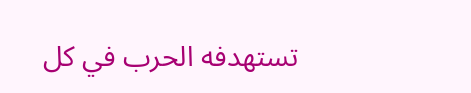تستهدفه الحرب في كل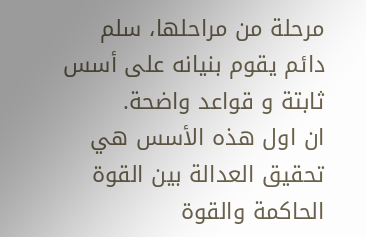مرحلة من مراحلها، سلم دائم يقوم بنيانه على أسس ثابتة و قواعد واضحة.
ان اول هذه الأسس هي تحقيق العدالة بين القوة الحاكمة والقوة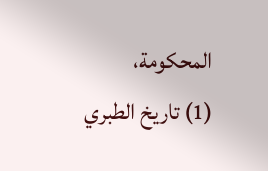المحكومة،
(1) تاريخ الطبري